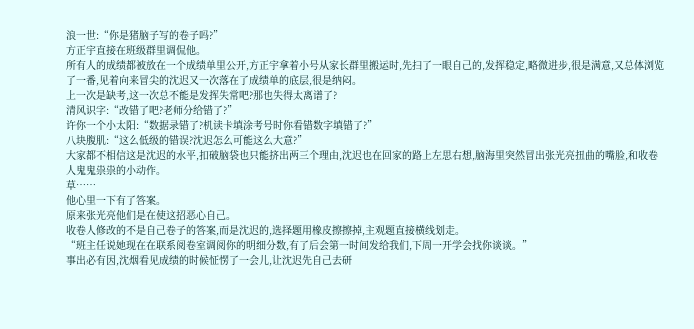浪一世:“你是猪脑子写的卷子吗?”
方正宇直接在班级群里调侃他。
所有人的成绩都被放在一个成绩单里公开,方正宇拿着小号从家长群里搬运时,先扫了一眼自己的,发挥稳定,略微进步,很是满意,又总体浏览了一番,见着向来冒尖的沈迟又一次落在了成绩单的底层,很是纳闷。
上一次是缺考,这一次总不能是发挥失常吧?那也失得太离谱了?
清风识字:“改错了吧?老师分给错了?”
许你一个小太阳:“数据录错了?机读卡填涂考号时你看错数字填错了?”
八块腹肌:“这么低级的错误?沈迟怎么可能这么大意?”
大家都不相信这是沈迟的水平,扣破脑袋也只能挤出两三个理由,沈迟也在回家的路上左思右想,脑海里突然冒出张光亮扭曲的嘴脸,和收卷人鬼鬼祟祟的小动作。
草……
他心里一下有了答案。
原来张光亮他们是在使这招恶心自己。
收卷人修改的不是自己卷子的答案,而是沈迟的,选择题用橡皮擦擦掉,主观题直接横线划走。
“班主任说她现在在联系阅卷室调阅你的明细分数,有了后会第一时间发给我们,下周一开学会找你谈谈。”
事出必有因,沈烟看见成绩的时候怔愣了一会儿,让沈迟先自己去研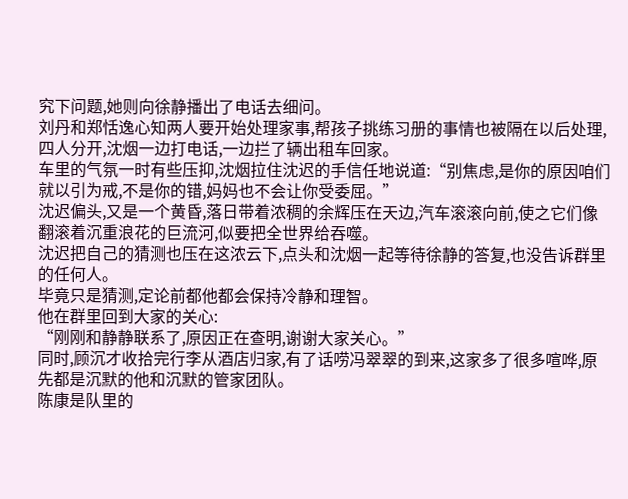究下问题,她则向徐静播出了电话去细问。
刘丹和郑恬逸心知两人要开始处理家事,帮孩子挑练习册的事情也被隔在以后处理,四人分开,沈烟一边打电话,一边拦了辆出租车回家。
车里的气氛一时有些压抑,沈烟拉住沈迟的手信任地说道:“别焦虑,是你的原因咱们就以引为戒,不是你的错,妈妈也不会让你受委屈。”
沈迟偏头,又是一个黄昏,落日带着浓稠的余辉压在天边,汽车滚滚向前,使之它们像翻滚着沉重浪花的巨流河,似要把全世界给吞噬。
沈迟把自己的猜测也压在这浓云下,点头和沈烟一起等待徐静的答复,也没告诉群里的任何人。
毕竟只是猜测,定论前都他都会保持冷静和理智。
他在群里回到大家的关心:
“刚刚和静静联系了,原因正在查明,谢谢大家关心。”
同时,顾沉才收拾完行李从酒店归家,有了话唠冯翠翠的到来,这家多了很多喧哗,原先都是沉默的他和沉默的管家团队。
陈康是队里的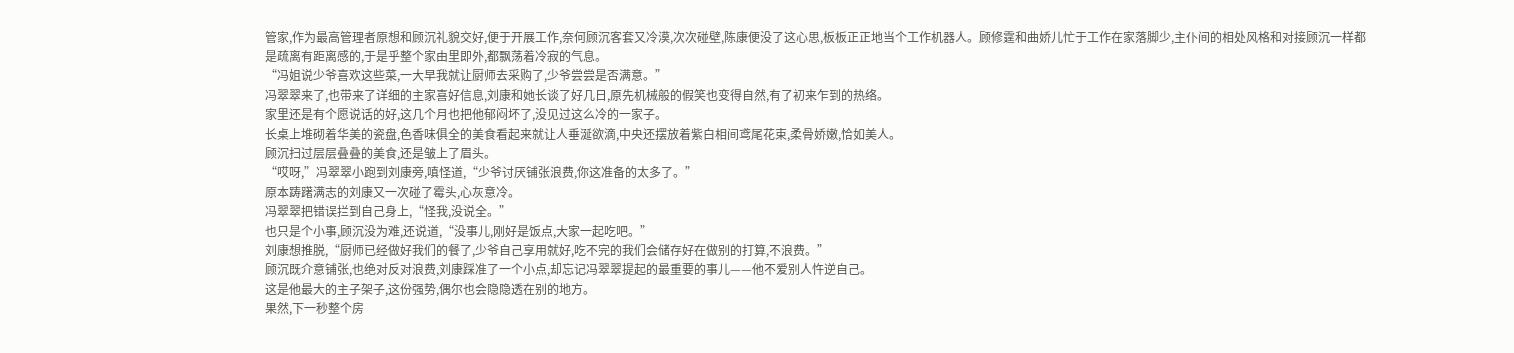管家,作为最高管理者原想和顾沉礼貌交好,便于开展工作,奈何顾沉客套又冷漠,次次碰壁,陈康便没了这心思,板板正正地当个工作机器人。顾修霆和曲娇儿忙于工作在家落脚少,主仆间的相处风格和对接顾沉一样都是疏离有距离感的,于是乎整个家由里即外,都飘荡着冷寂的气息。
“冯姐说少爷喜欢这些菜,一大早我就让厨师去采购了,少爷尝尝是否满意。”
冯翠翠来了,也带来了详细的主家喜好信息,刘康和她长谈了好几日,原先机械般的假笑也变得自然,有了初来乍到的热络。
家里还是有个愿说话的好,这几个月也把他郁闷坏了,没见过这么冷的一家子。
长桌上堆砌着华美的瓷盘,色香味俱全的美食看起来就让人垂涎欲滴,中央还摆放着紫白相间鸢尾花束,柔骨娇嫩,恰如美人。
顾沉扫过层层叠叠的美食,还是皱上了眉头。
“哎呀,”冯翠翠小跑到刘康旁,嗔怪道,“少爷讨厌铺张浪费,你这准备的太多了。”
原本踌躇满志的刘康又一次碰了霉头,心灰意冷。
冯翠翠把错误拦到自己身上,“怪我,没说全。”
也只是个小事,顾沉没为难,还说道,“没事儿,刚好是饭点,大家一起吃吧。”
刘康想推脱,“厨师已经做好我们的餐了,少爷自己享用就好,吃不完的我们会储存好在做别的打算,不浪费。”
顾沉既介意铺张,也绝对反对浪费,刘康踩准了一个小点,却忘记冯翠翠提起的最重要的事儿——他不爱别人忤逆自己。
这是他最大的主子架子,这份强势,偶尔也会隐隐透在别的地方。
果然,下一秒整个房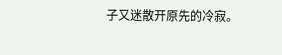子又迷散开原先的冷寂。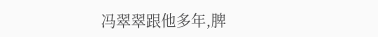冯翠翠跟他多年,脾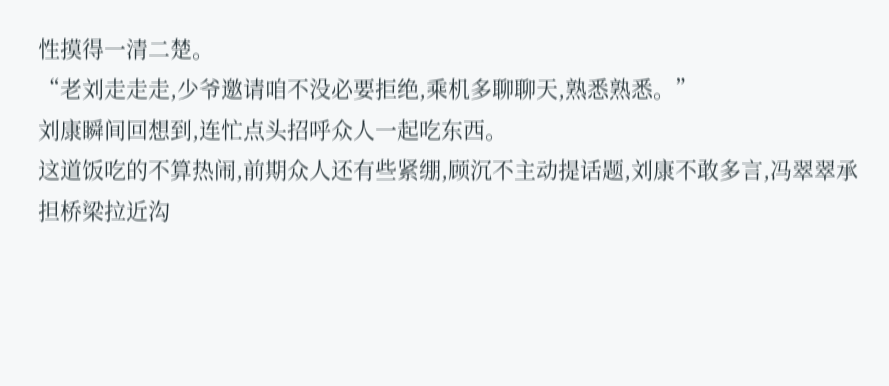性摸得一清二楚。
“老刘走走走,少爷邀请咱不没必要拒绝,乘机多聊聊天,熟悉熟悉。”
刘康瞬间回想到,连忙点头招呼众人一起吃东西。
这道饭吃的不算热闹,前期众人还有些紧绷,顾沉不主动提话题,刘康不敢多言,冯翠翠承担桥梁拉近沟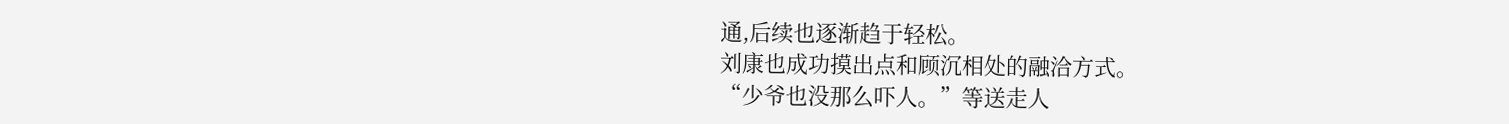通,后续也逐渐趋于轻松。
刘康也成功摸出点和顾沉相处的融洽方式。
“少爷也没那么吓人。”等送走人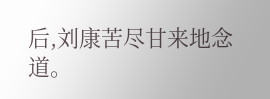后,刘康苦尽甘来地念道。